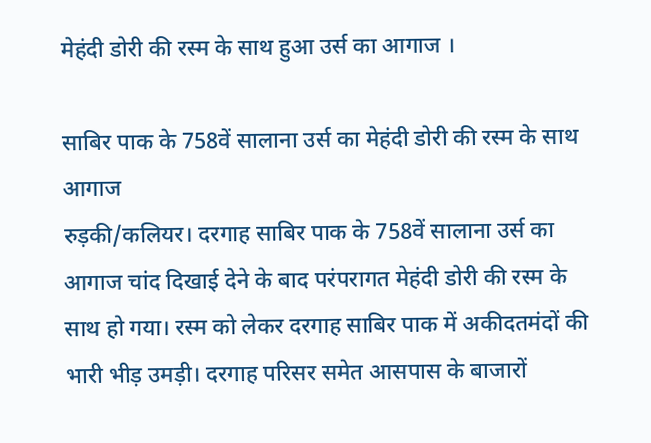मेहंदी डोरी की रस्म के साथ हुआ उर्स का आगाज ।

साबिर पाक के 758वें सालाना उर्स का मेहंदी डोरी की रस्म के साथ आगाज
रुड़की/कलियर। दरगाह साबिर पाक के 758वें सालाना उर्स का आगाज चांद दिखाई देने के बाद परंपरागत मेहंदी डोरी की रस्म के साथ हो गया। रस्म को लेकर दरगाह साबिर पाक में अकीदतमंदों की भारी भीड़ उमड़ी। दरगाह परिसर समेत आसपास के बाजारों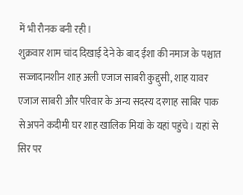में भी रौनक बनी रही।
शुक्रवार शाम चांद दिखाई देने के बाद ईशा की नमाज के पश्चात सज्जादानशीन शाह अली एजाज साबरी कुद्दुसी, शाह यावर एजाज साबरी और परिवार के अन्य सदस्य दरगाह साबिर पाक से अपने कदीमी घर शाह खालिक मियां के यहां पहुंचे। यहां से सिर पर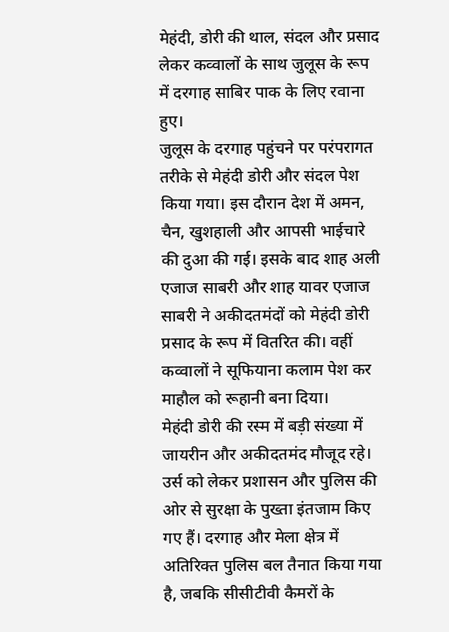मेहंदी, डोरी की थाल, संदल और प्रसाद लेकर कव्वालों के साथ जुलूस के रूप में दरगाह साबिर पाक के लिए रवाना हुए।
जुलूस के दरगाह पहुंचने पर परंपरागत तरीके से मेहंदी डोरी और संदल पेश किया गया। इस दौरान देश में अमन, चैन, खुशहाली और आपसी भाईचारे की दुआ की गई। इसके बाद शाह अली एजाज साबरी और शाह यावर एजाज साबरी ने अकीदतमंदों को मेहंदी डोरी प्रसाद के रूप में वितरित की। वहीं कव्वालों ने सूफियाना कलाम पेश कर माहौल को रूहानी बना दिया।
मेहंदी डोरी की रस्म में बड़ी संख्या में जायरीन और अकीदतमंद मौजूद रहे। उर्स को लेकर प्रशासन और पुलिस की ओर से सुरक्षा के पुख्ता इंतजाम किए गए हैं। दरगाह और मेला क्षेत्र में अतिरिक्त पुलिस बल तैनात किया गया है, जबकि सीसीटीवी कैमरों के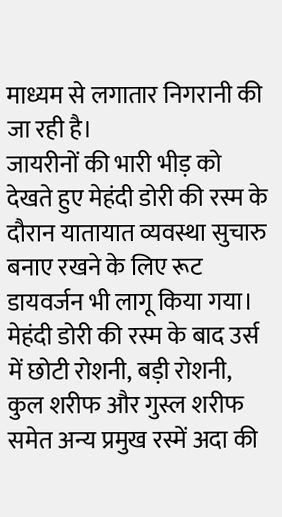माध्यम से लगातार निगरानी की जा रही है।
जायरीनों की भारी भीड़ को देखते हुए मेहंदी डोरी की रस्म के दौरान यातायात व्यवस्था सुचारु बनाए रखने के लिए रूट डायवर्जन भी लागू किया गया। मेहंदी डोरी की रस्म के बाद उर्स में छोटी रोशनी, बड़ी रोशनी, कुल शरीफ और गुस्ल शरीफ समेत अन्य प्रमुख रस्में अदा की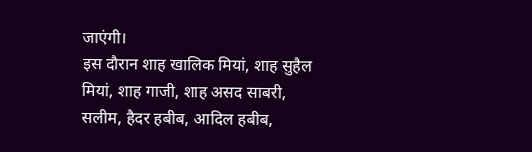जाएंगी।
इस दौरान शाह खालिक मियां, शाह सुहैल मियां, शाह गाजी, शाह असद साबरी, सलीम, हैदर हबीब, आदिल हबीब,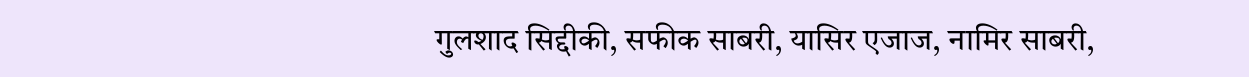गुलशाद सिद्दीकी, सफीक साबरी, यासिर एजाज, नामिर साबरी,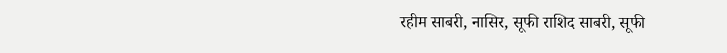रहीम साबरी, नासिर, सूफी राशिद साबरी, सूफी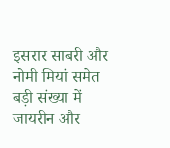इसरार साबरी और नोमी मियां समेत बड़ी संख्या में जायरीन और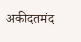अकीदतमंद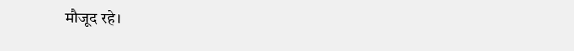मौजूद रहे।